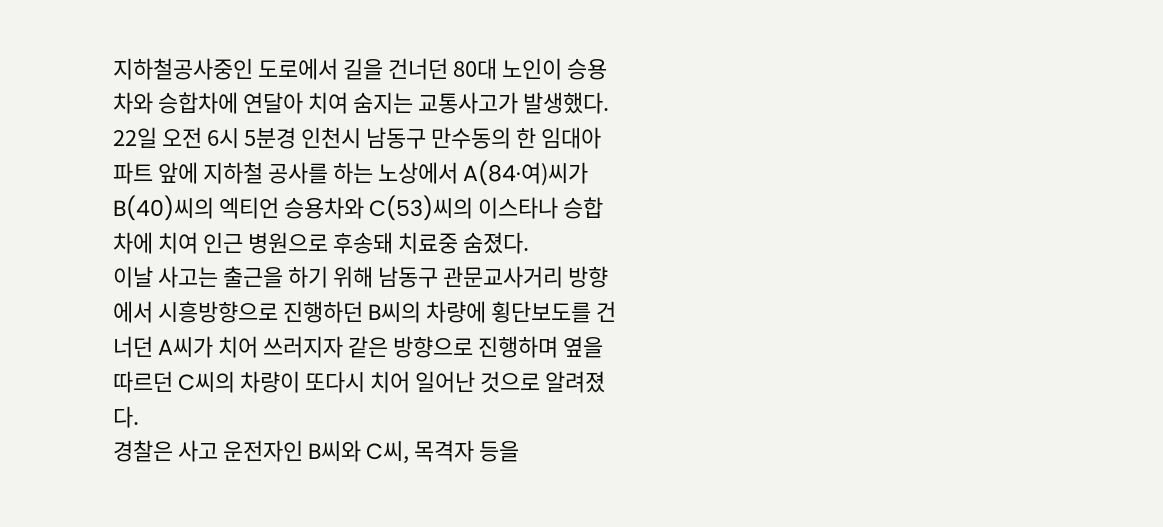지하철공사중인 도로에서 길을 건너던 80대 노인이 승용차와 승합차에 연달아 치여 숨지는 교통사고가 발생했다.
22일 오전 6시 5분경 인천시 남동구 만수동의 한 임대아파트 앞에 지하철 공사를 하는 노상에서 A(84·여)씨가 B(40)씨의 엑티언 승용차와 C(53)씨의 이스타나 승합차에 치여 인근 병원으로 후송돼 치료중 숨졌다.
이날 사고는 출근을 하기 위해 남동구 관문교사거리 방향에서 시흥방향으로 진행하던 B씨의 차량에 횡단보도를 건너던 A씨가 치어 쓰러지자 같은 방향으로 진행하며 옆을 따르던 C씨의 차량이 또다시 치어 일어난 것으로 알려졌다.
경찰은 사고 운전자인 B씨와 C씨, 목격자 등을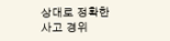상대로 정확한 사고 경위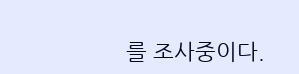를 조사중이다.